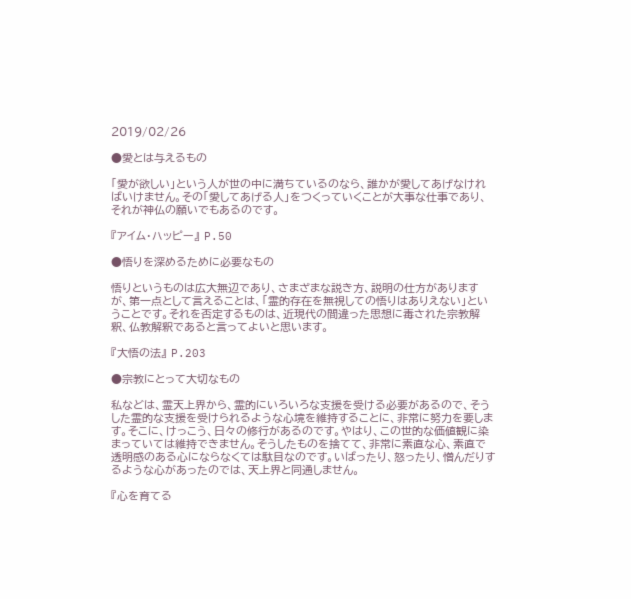2019/02/26

●愛とは与えるもの

「愛が欲しい」という人が世の中に満ちているのなら、誰かが愛してあげなければいけません。その「愛してあげる人」をつくっていくことが大事な仕事であり、それが神仏の願いでもあるのです。

『アイム・ハッピー』 P.50

●悟りを深めるために必要なもの

悟りというものは広大無辺であり、さまざまな説き方、説明の仕方がありますが、第一点として言えることは、「霊的存在を無視しての悟りはありえない」ということです。それを否定するものは、近現代の間違った思想に毒された宗教解釈、仏教解釈であると言ってよいと思います。

『大悟の法』 P.203

●宗教にとって大切なもの

私などは、霊天上界から、霊的にいろいろな支援を受ける必要があるので、そうした霊的な支援を受けられるような心境を維持することに、非常に努力を要します。そこに、けっこう、日々の修行があるのです。やはり、この世的な価値観に染まっていては維持できません。そうしたものを捨てて、非常に素直な心、素直で透明感のある心にならなくては駄目なのです。いばったり、怒ったり、憎んだりするような心があったのでは、天上界と同通しません。

『心を育てる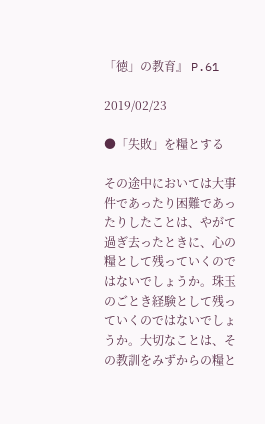「徳」の教育』 P.61

2019/02/23

●「失敗」を糧とする

その途中においては大事件であったり困難であったりしたことは、やがて過ぎ去ったときに、心の糧として残っていくのではないでしょうか。珠玉のごとき経験として残っていくのではないでしょうか。大切なことは、その教訓をみずからの糧と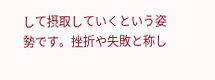して摂取していくという姿勢です。挫折や失敗と称し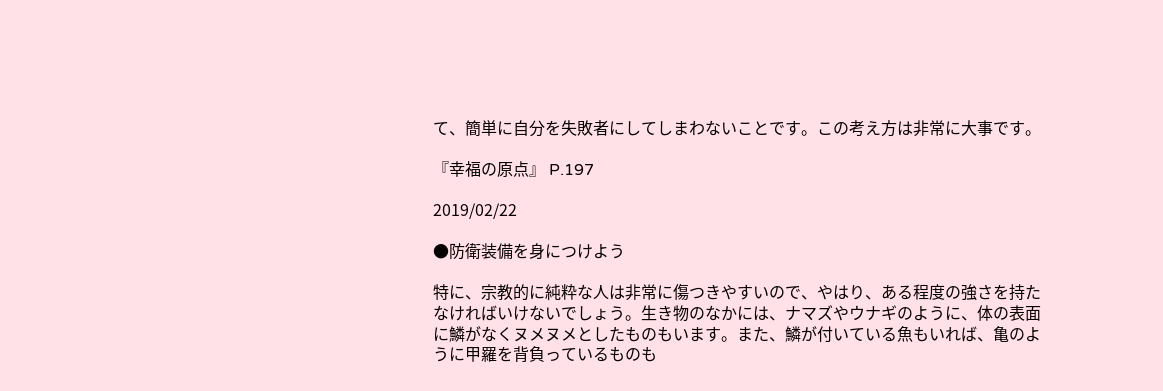て、簡単に自分を失敗者にしてしまわないことです。この考え方は非常に大事です。

『幸福の原点』 P.197

2019/02/22

●防衛装備を身につけよう

特に、宗教的に純粋な人は非常に傷つきやすいので、やはり、ある程度の強さを持たなければいけないでしょう。生き物のなかには、ナマズやウナギのように、体の表面に鱗がなくヌメヌメとしたものもいます。また、鱗が付いている魚もいれば、亀のように甲羅を背負っているものも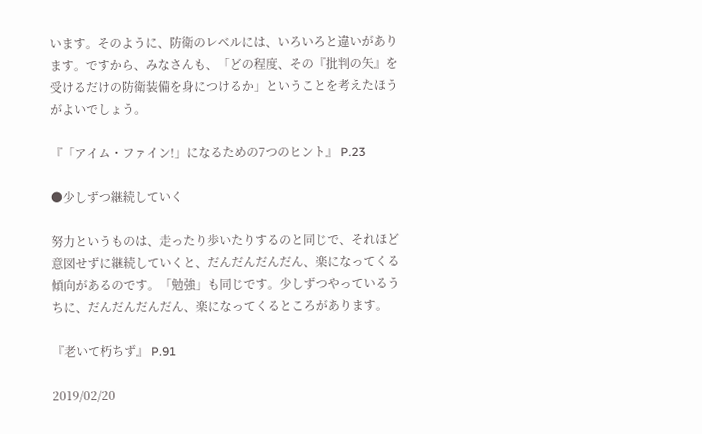います。そのように、防衛のレベルには、いろいろと違いがあります。ですから、みなさんも、「どの程度、その『批判の矢』を受けるだけの防衛装備を身につけるか」ということを考えたほうがよいでしょう。

『「アイム・ファイン!」になるための7つのヒント』 P.23

●少しずつ継続していく

努力というものは、走ったり歩いたりするのと同じで、それほど意図せずに継続していくと、だんだんだんだん、楽になってくる傾向があるのです。「勉強」も同じです。少しずつやっているうちに、だんだんだんだん、楽になってくるところがあります。

『老いて朽ちず』 P.91

2019/02/20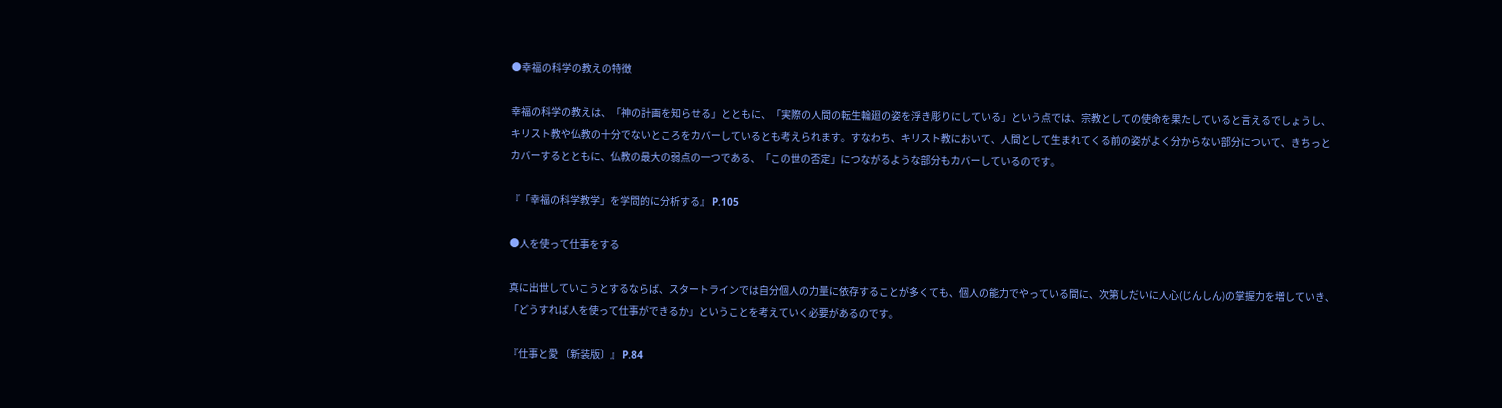●幸福の科学の教えの特徴

幸福の科学の教えは、「神の計画を知らせる」とともに、「実際の人間の転生輪廻の姿を浮き彫りにしている」という点では、宗教としての使命を果たしていると言えるでしょうし、キリスト教や仏教の十分でないところをカバーしているとも考えられます。すなわち、キリスト教において、人間として生まれてくる前の姿がよく分からない部分について、きちっとカバーするとともに、仏教の最大の弱点の一つである、「この世の否定」につながるような部分もカバーしているのです。

『「幸福の科学教学」を学問的に分析する』 P.105

●人を使って仕事をする

真に出世していこうとするならば、スタートラインでは自分個人の力量に依存することが多くても、個人の能力でやっている間に、次第しだいに人心(じんしん)の掌握力を増していき、「どうすれば人を使って仕事ができるか」ということを考えていく必要があるのです。

『仕事と愛 〔新装版〕』 P.84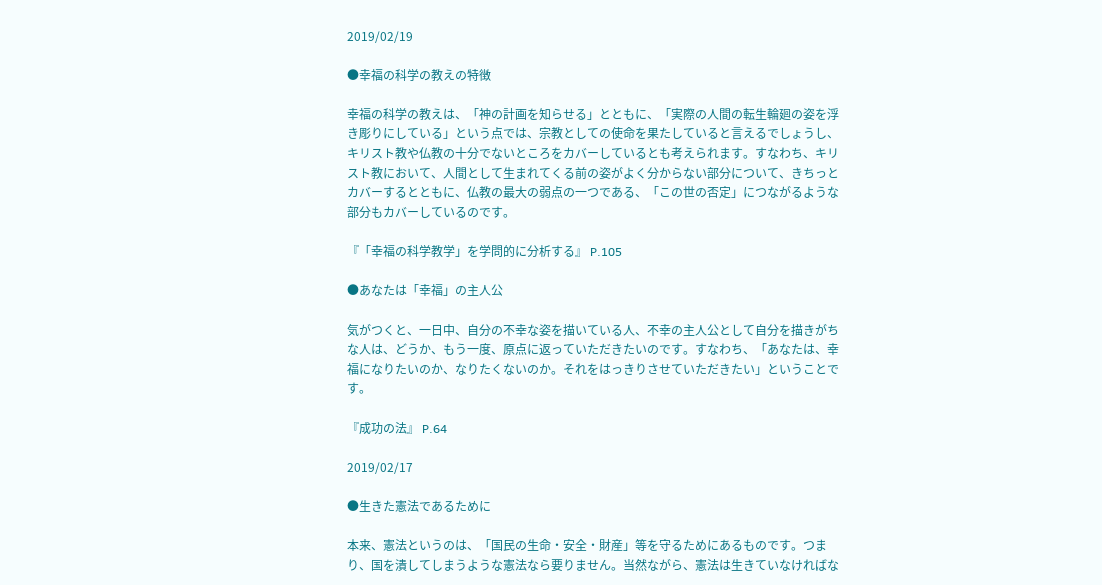2019/02/19

●幸福の科学の教えの特徴

幸福の科学の教えは、「神の計画を知らせる」とともに、「実際の人間の転生輪廻の姿を浮き彫りにしている」という点では、宗教としての使命を果たしていると言えるでしょうし、キリスト教や仏教の十分でないところをカバーしているとも考えられます。すなわち、キリスト教において、人間として生まれてくる前の姿がよく分からない部分について、きちっとカバーするとともに、仏教の最大の弱点の一つである、「この世の否定」につながるような部分もカバーしているのです。

『「幸福の科学教学」を学問的に分析する』 P.105

●あなたは「幸福」の主人公

気がつくと、一日中、自分の不幸な姿を描いている人、不幸の主人公として自分を描きがちな人は、どうか、もう一度、原点に返っていただきたいのです。すなわち、「あなたは、幸福になりたいのか、なりたくないのか。それをはっきりさせていただきたい」ということです。

『成功の法』 P.64

2019/02/17

●生きた憲法であるために

本来、憲法というのは、「国民の生命・安全・財産」等を守るためにあるものです。つまり、国を潰してしまうような憲法なら要りません。当然ながら、憲法は生きていなければな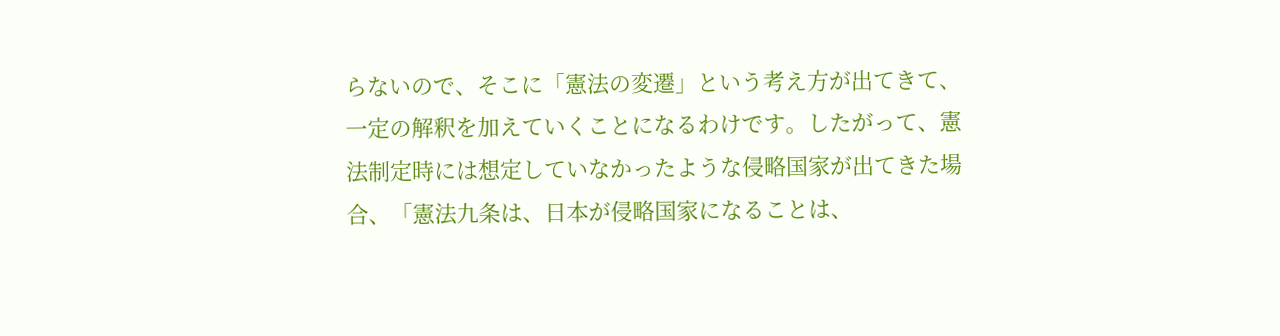らないので、そこに「憲法の変遷」という考え方が出てきて、一定の解釈を加えていくことになるわけです。したがって、憲法制定時には想定していなかったような侵略国家が出てきた場合、「憲法九条は、日本が侵略国家になることは、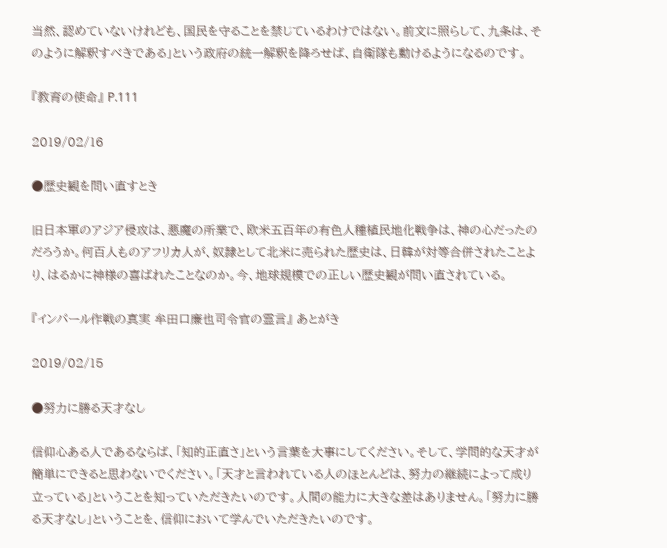当然、認めていないけれども、国民を守ることを禁じているわけではない。前文に照らして、九条は、そのように解釈すべきである」という政府の統一解釈を降ろせば、自衛隊も動けるようになるのです。

『教育の使命』 P.111

2019/02/16

●歴史観を問い直すとき

旧日本軍のアジア侵攻は、悪魔の所業で、欧米五百年の有色人種植民地化戦争は、神の心だったのだろうか。何百人ものアフリカ人が、奴隷として北米に売られた歴史は、日韓が対等合併されたことより、はるかに神様の喜ばれたことなのか。今、地球規模での正しい歴史観が問い直されている。

『インパール作戦の真実 牟田口廉也司令官の霊言』 あとがき

2019/02/15

●努力に勝る天才なし

信仰心ある人であるならば、「知的正直さ」という言葉を大事にしてください。そして、学問的な天才が簡単にできると思わないでください。「天才と言われている人のほとんどは、努力の継続によって成り立っている」ということを知っていただきたいのです。人間の能力に大きな差はありません。「努力に勝る天才なし」ということを、信仰において学んでいただきたいのです。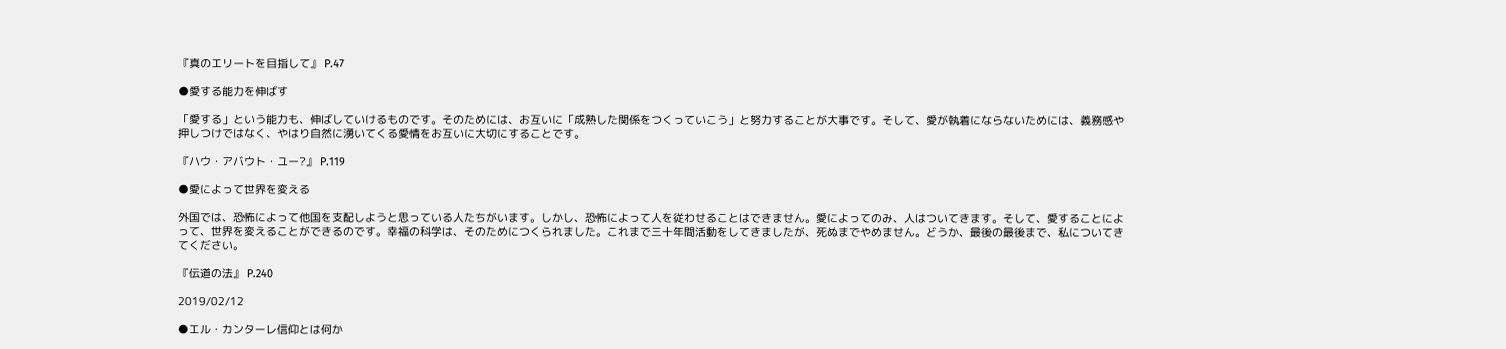『真のエリートを目指して』 P.47

●愛する能力を伸ばす

「愛する」という能力も、伸ばしていけるものです。そのためには、お互いに「成熟した関係をつくっていこう」と努力することが大事です。そして、愛が執着にならないためには、義務感や押しつけではなく、やはり自然に湧いてくる愛情をお互いに大切にすることです。

『ハウ・アバウト・ユー?』 P.119

●愛によって世界を変える

外国では、恐怖によって他国を支配しようと思っている人たちがいます。しかし、恐怖によって人を従わせることはできません。愛によってのみ、人はついてきます。そして、愛することによって、世界を変えることができるのです。幸福の科学は、そのためにつくられました。これまで三十年間活動をしてきましたが、死ぬまでやめません。どうか、最後の最後まで、私についてきてください。

『伝道の法』 P.240

2019/02/12

●エル・カンターレ信仰とは何か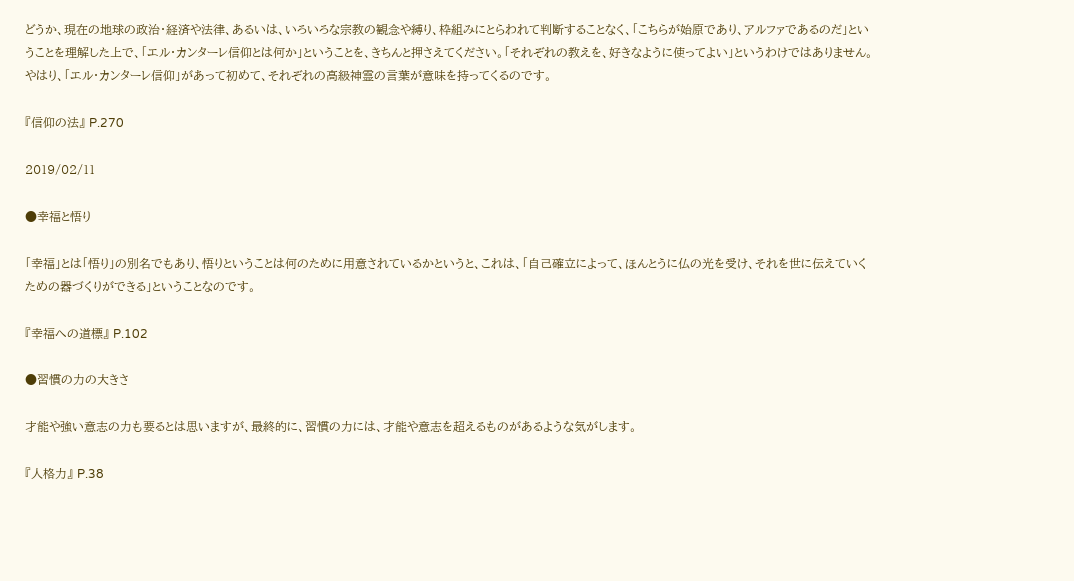どうか、現在の地球の政治・経済や法律、あるいは、いろいろな宗教の観念や縛り、枠組みにとらわれて判断することなく、「こちらが始原であり、アルファであるのだ」ということを理解した上で、「エル・カンターレ信仰とは何か」ということを、きちんと押さえてください。「それぞれの教えを、好きなように使ってよい」というわけではありません。やはり、「エル・カンターレ信仰」があって初めて、それぞれの高級神霊の言葉が意味を持ってくるのです。

『信仰の法』 P.270

2019/02/11

●幸福と悟り

「幸福」とは「悟り」の別名でもあり、悟りということは何のために用意されているかというと、これは、「自己確立によって、ほんとうに仏の光を受け、それを世に伝えていくための器づくりができる」ということなのです。

『幸福への道標』 P.102

●習慣の力の大きさ

才能や強い意志の力も要るとは思いますが、最終的に、習慣の力には、才能や意志を超えるものがあるような気がします。

『人格力』 P.38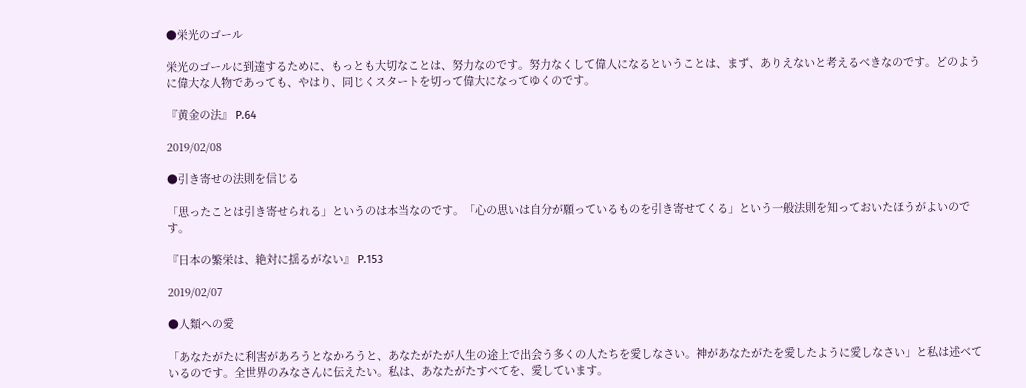●栄光のゴール

栄光のゴールに到達するために、もっとも大切なことは、努力なのです。努力なくして偉人になるということは、まず、ありえないと考えるべきなのです。どのように偉大な人物であっても、やはり、同じくスタートを切って偉大になってゆくのです。

『黄金の法』 P.64

2019/02/08

●引き寄せの法則を信じる

「思ったことは引き寄せられる」というのは本当なのです。「心の思いは自分が願っているものを引き寄せてくる」という一般法則を知っておいたほうがよいのです。

『日本の繁栄は、絶対に揺るがない』 P.153

2019/02/07

●人類への愛

「あなたがたに利害があろうとなかろうと、あなたがたが人生の途上で出会う多くの人たちを愛しなさい。神があなたがたを愛したように愛しなさい」と私は述べているのです。全世界のみなさんに伝えたい。私は、あなたがたすべてを、愛しています。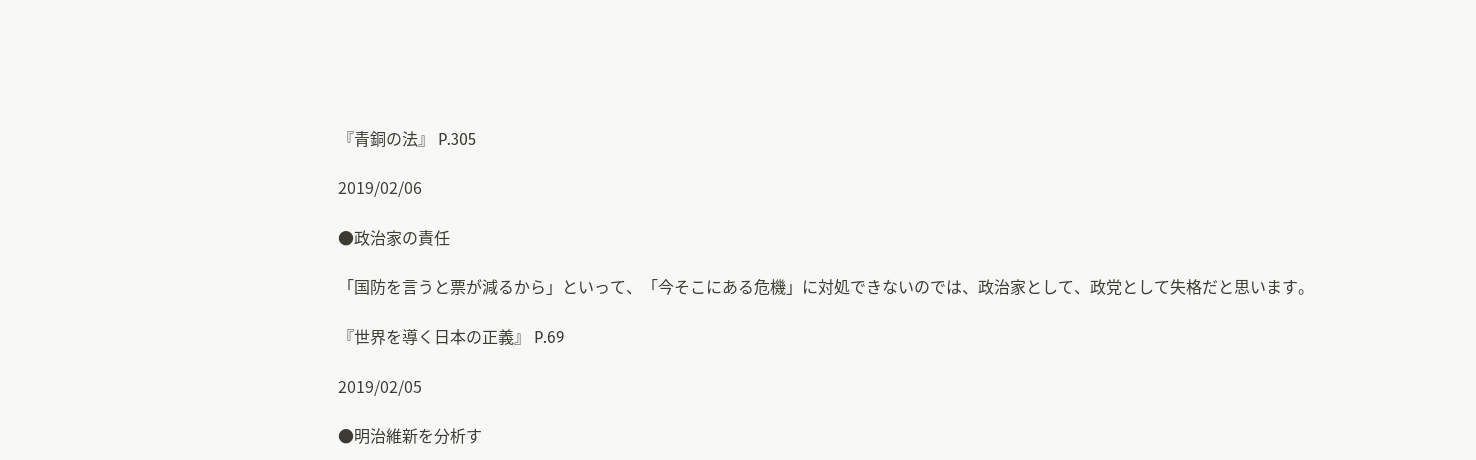『青銅の法』 P.305

2019/02/06

●政治家の責任

「国防を言うと票が減るから」といって、「今そこにある危機」に対処できないのでは、政治家として、政党として失格だと思います。

『世界を導く日本の正義』 P.69

2019/02/05

●明治維新を分析す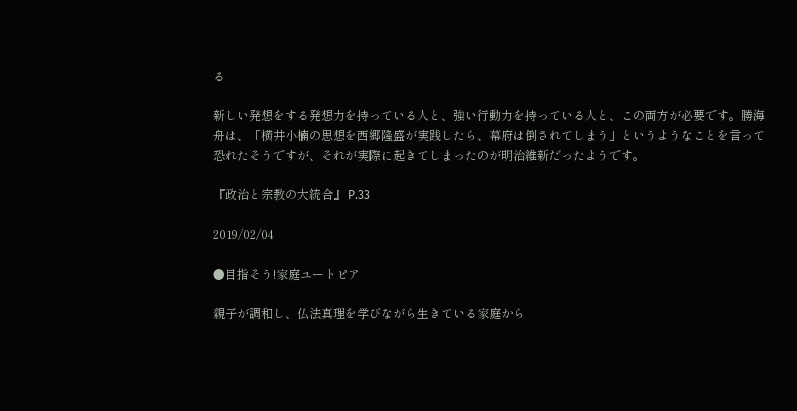る

新しい発想をする発想力を持っている人と、強い行動力を持っている人と、この両方が必要です。勝海舟は、「横井小楠の思想を西郷隆盛が実践したら、幕府は倒されてしまう」というようなことを言って恐れたそうですが、それが実際に起きてしまったのが明治維新だったようです。

『政治と宗教の大統合』 P.33

2019/02/04

●目指そう!家庭ユートピア

親子が調和し、仏法真理を学びながら生きている家庭から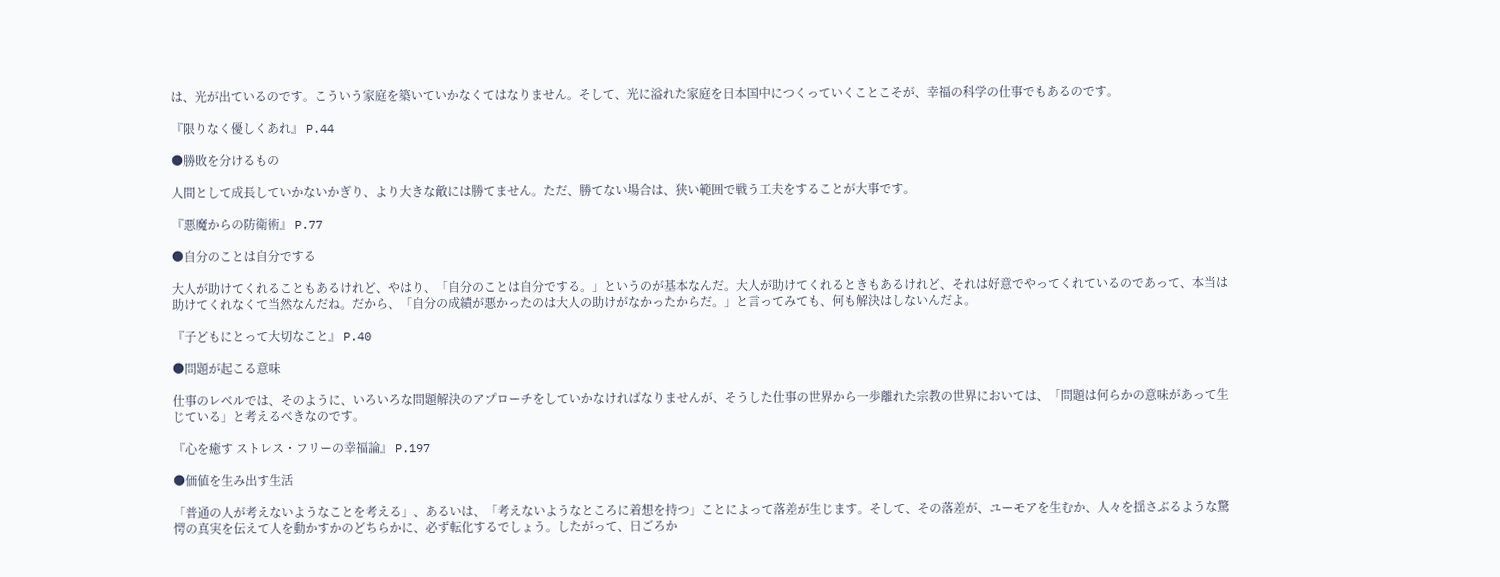は、光が出ているのです。こういう家庭を築いていかなくてはなりません。そして、光に溢れた家庭を日本国中につくっていくことこそが、幸福の科学の仕事でもあるのです。

『限りなく優しくあれ』 P.44

●勝敗を分けるもの

人間として成長していかないかぎり、より大きな敵には勝てません。ただ、勝てない場合は、狭い範囲で戦う工夫をすることが大事です。

『悪魔からの防衛術』 P.77

●自分のことは自分でする

大人が助けてくれることもあるけれど、やはり、「自分のことは自分でする。」というのが基本なんだ。大人が助けてくれるときもあるけれど、それは好意でやってくれているのであって、本当は助けてくれなくて当然なんだね。だから、「自分の成績が悪かったのは大人の助けがなかったからだ。」と言ってみても、何も解決はしないんだよ。

『子どもにとって大切なこと』 P.40

●問題が起こる意味

仕事のレベルでは、そのように、いろいろな問題解決のアプローチをしていかなければなりませんが、そうした仕事の世界から一歩離れた宗教の世界においては、「問題は何らかの意味があって生じている」と考えるべきなのです。

『心を癒す ストレス・フリーの幸福論』 P.197

●価値を生み出す生活

「普通の人が考えないようなことを考える」、あるいは、「考えないようなところに着想を持つ」ことによって落差が生じます。そして、その落差が、ユーモアを生むか、人々を揺さぶるような驚愕の真実を伝えて人を動かすかのどちらかに、必ず転化するでしょう。したがって、日ごろか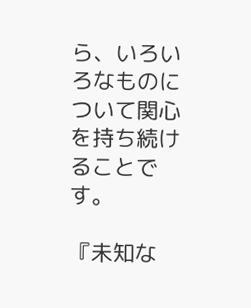ら、いろいろなものについて関心を持ち続けることです。

『未知な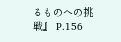るものへの挑戦』 P.156